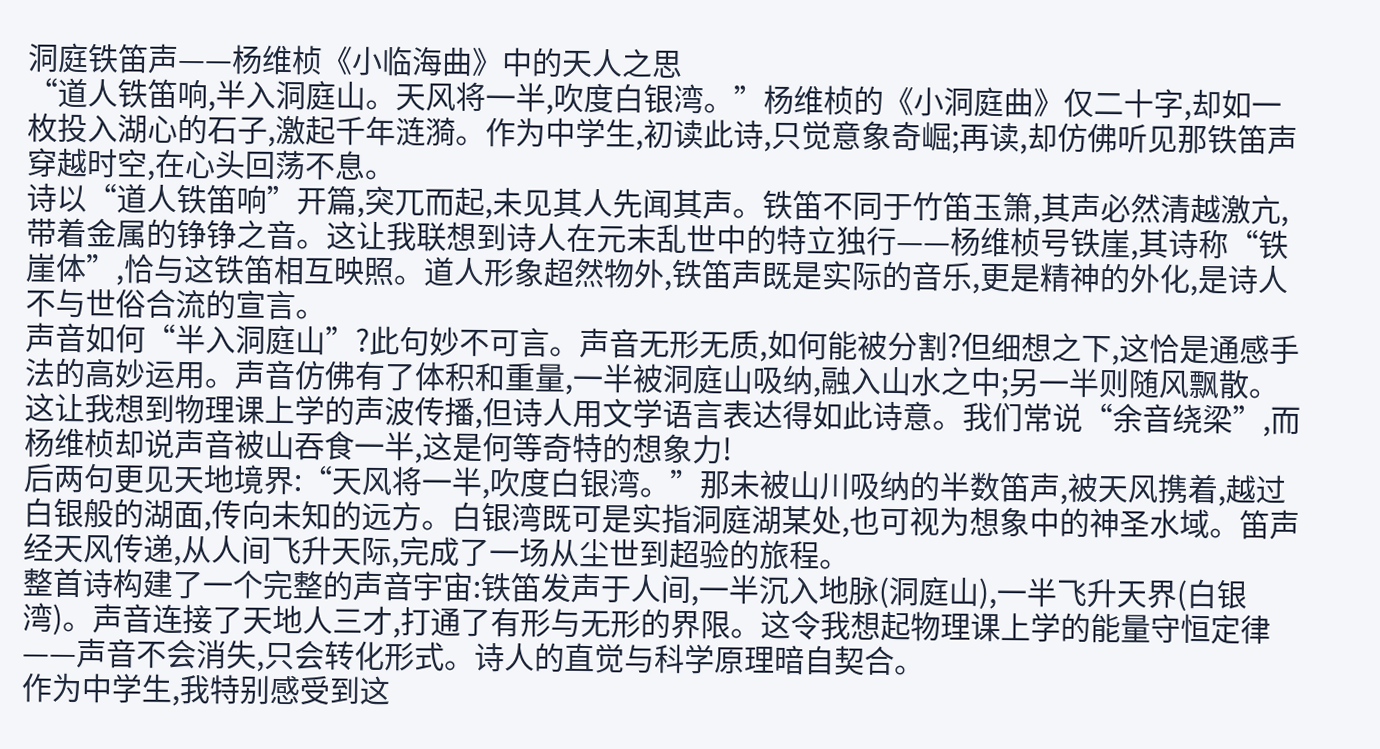洞庭铁笛声——杨维桢《小临海曲》中的天人之思
“道人铁笛响,半入洞庭山。天风将一半,吹度白银湾。”杨维桢的《小洞庭曲》仅二十字,却如一枚投入湖心的石子,激起千年涟漪。作为中学生,初读此诗,只觉意象奇崛;再读,却仿佛听见那铁笛声穿越时空,在心头回荡不息。
诗以“道人铁笛响”开篇,突兀而起,未见其人先闻其声。铁笛不同于竹笛玉箫,其声必然清越激亢,带着金属的铮铮之音。这让我联想到诗人在元末乱世中的特立独行——杨维桢号铁崖,其诗称“铁崖体”,恰与这铁笛相互映照。道人形象超然物外,铁笛声既是实际的音乐,更是精神的外化,是诗人不与世俗合流的宣言。
声音如何“半入洞庭山”?此句妙不可言。声音无形无质,如何能被分割?但细想之下,这恰是通感手法的高妙运用。声音仿佛有了体积和重量,一半被洞庭山吸纳,融入山水之中;另一半则随风飘散。这让我想到物理课上学的声波传播,但诗人用文学语言表达得如此诗意。我们常说“余音绕梁”,而杨维桢却说声音被山吞食一半,这是何等奇特的想象力!
后两句更见天地境界:“天风将一半,吹度白银湾。”那未被山川吸纳的半数笛声,被天风携着,越过白银般的湖面,传向未知的远方。白银湾既可是实指洞庭湖某处,也可视为想象中的神圣水域。笛声经天风传递,从人间飞升天际,完成了一场从尘世到超验的旅程。
整首诗构建了一个完整的声音宇宙:铁笛发声于人间,一半沉入地脉(洞庭山),一半飞升天界(白银湾)。声音连接了天地人三才,打通了有形与无形的界限。这令我想起物理课上学的能量守恒定律——声音不会消失,只会转化形式。诗人的直觉与科学原理暗自契合。
作为中学生,我特别感受到这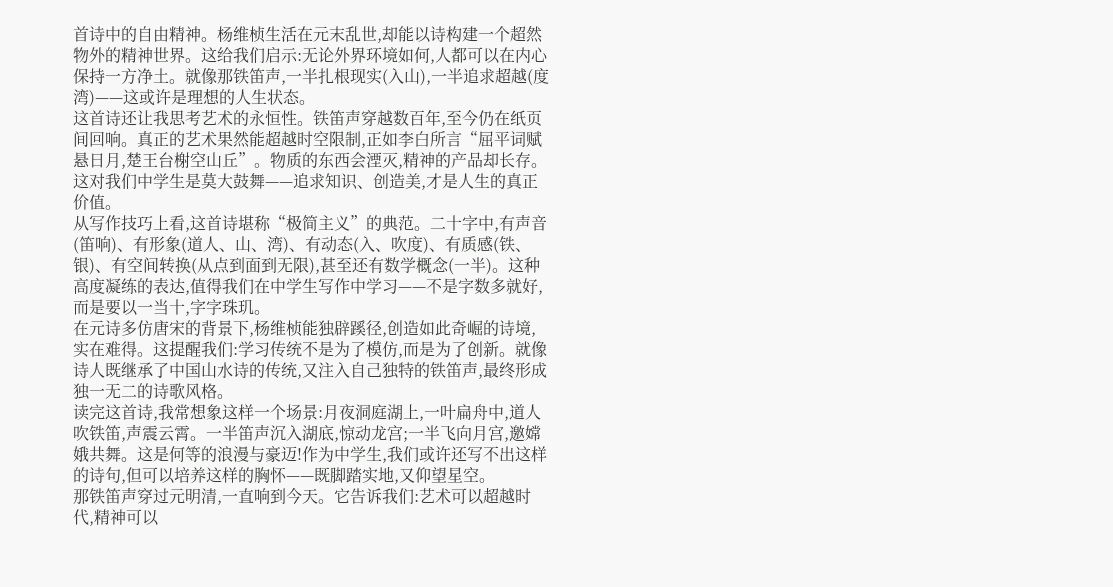首诗中的自由精神。杨维桢生活在元末乱世,却能以诗构建一个超然物外的精神世界。这给我们启示:无论外界环境如何,人都可以在内心保持一方净土。就像那铁笛声,一半扎根现实(入山),一半追求超越(度湾)——这或许是理想的人生状态。
这首诗还让我思考艺术的永恒性。铁笛声穿越数百年,至今仍在纸页间回响。真正的艺术果然能超越时空限制,正如李白所言“屈平词赋悬日月,楚王台榭空山丘”。物质的东西会湮灭,精神的产品却长存。这对我们中学生是莫大鼓舞——追求知识、创造美,才是人生的真正价值。
从写作技巧上看,这首诗堪称“极简主义”的典范。二十字中,有声音(笛响)、有形象(道人、山、湾)、有动态(入、吹度)、有质感(铁、银)、有空间转换(从点到面到无限),甚至还有数学概念(一半)。这种高度凝练的表达,值得我们在中学生写作中学习——不是字数多就好,而是要以一当十,字字珠玑。
在元诗多仿唐宋的背景下,杨维桢能独辟蹊径,创造如此奇崛的诗境,实在难得。这提醒我们:学习传统不是为了模仿,而是为了创新。就像诗人既继承了中国山水诗的传统,又注入自己独特的铁笛声,最终形成独一无二的诗歌风格。
读完这首诗,我常想象这样一个场景:月夜洞庭湖上,一叶扁舟中,道人吹铁笛,声震云霄。一半笛声沉入湖底,惊动龙宫;一半飞向月宫,邀嫦娥共舞。这是何等的浪漫与豪迈!作为中学生,我们或许还写不出这样的诗句,但可以培养这样的胸怀——既脚踏实地,又仰望星空。
那铁笛声穿过元明清,一直响到今天。它告诉我们:艺术可以超越时代,精神可以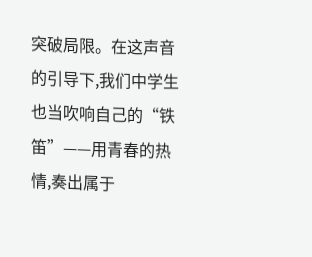突破局限。在这声音的引导下,我们中学生也当吹响自己的“铁笛”——用青春的热情,奏出属于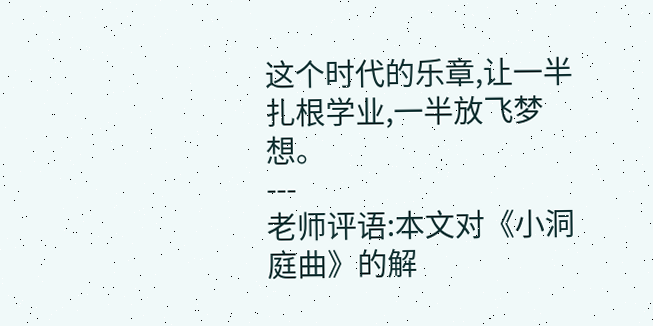这个时代的乐章,让一半扎根学业,一半放飞梦想。
---
老师评语:本文对《小洞庭曲》的解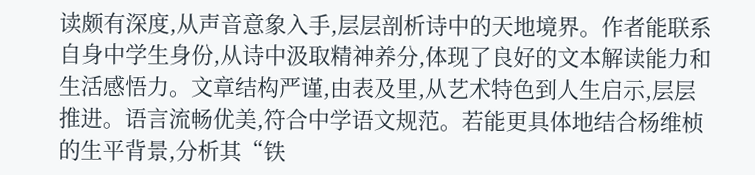读颇有深度,从声音意象入手,层层剖析诗中的天地境界。作者能联系自身中学生身份,从诗中汲取精神养分,体现了良好的文本解读能力和生活感悟力。文章结构严谨,由表及里,从艺术特色到人生启示,层层推进。语言流畅优美,符合中学语文规范。若能更具体地结合杨维桢的生平背景,分析其“铁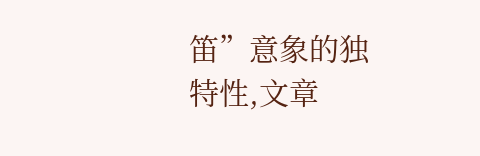笛”意象的独特性,文章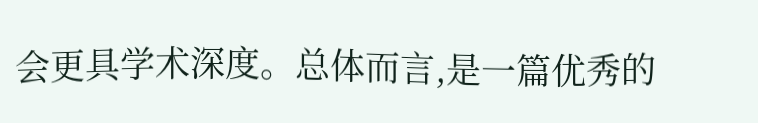会更具学术深度。总体而言,是一篇优秀的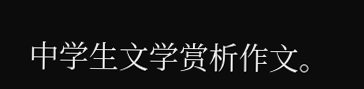中学生文学赏析作文。